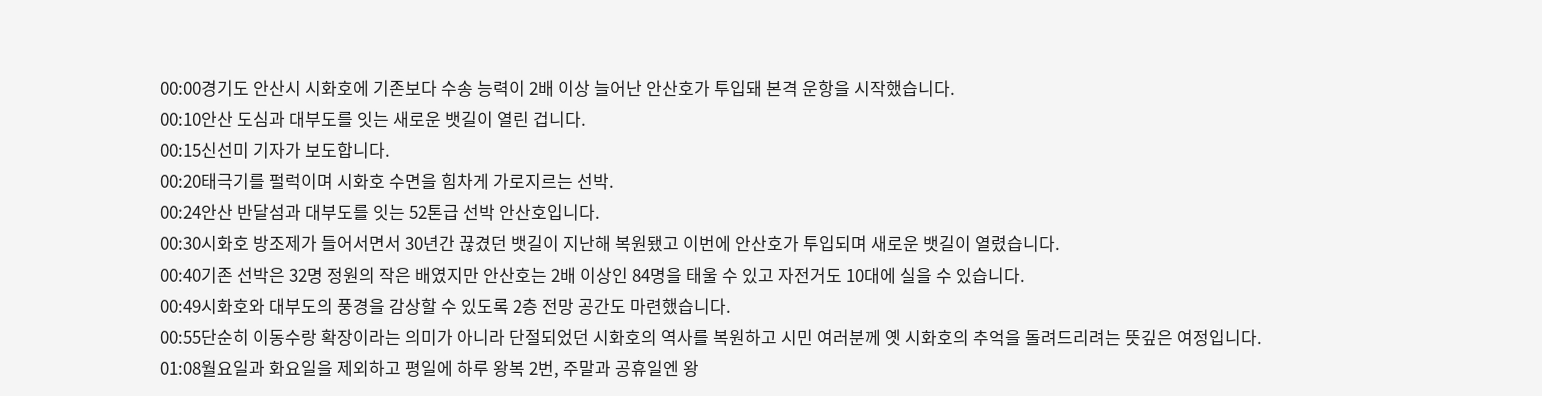00:00경기도 안산시 시화호에 기존보다 수송 능력이 2배 이상 늘어난 안산호가 투입돼 본격 운항을 시작했습니다.
00:10안산 도심과 대부도를 잇는 새로운 뱃길이 열린 겁니다.
00:15신선미 기자가 보도합니다.
00:20태극기를 펄럭이며 시화호 수면을 힘차게 가로지르는 선박.
00:24안산 반달섬과 대부도를 잇는 52톤급 선박 안산호입니다.
00:30시화호 방조제가 들어서면서 30년간 끊겼던 뱃길이 지난해 복원됐고 이번에 안산호가 투입되며 새로운 뱃길이 열렸습니다.
00:40기존 선박은 32명 정원의 작은 배였지만 안산호는 2배 이상인 84명을 태울 수 있고 자전거도 10대에 실을 수 있습니다.
00:49시화호와 대부도의 풍경을 감상할 수 있도록 2층 전망 공간도 마련했습니다.
00:55단순히 이동수랑 확장이라는 의미가 아니라 단절되었던 시화호의 역사를 복원하고 시민 여러분께 옛 시화호의 추억을 돌려드리려는 뜻깊은 여정입니다.
01:08월요일과 화요일을 제외하고 평일에 하루 왕복 2번, 주말과 공휴일엔 왕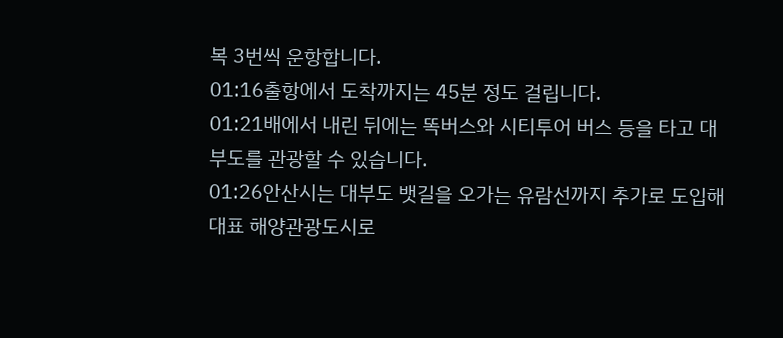복 3번씩 운항합니다.
01:16출항에서 도착까지는 45분 정도 걸립니다.
01:21배에서 내린 뒤에는 똑버스와 시티투어 버스 등을 타고 대부도를 관광할 수 있습니다.
01:26안산시는 대부도 뱃길을 오가는 유람선까지 추가로 도입해 대표 해양관광도시로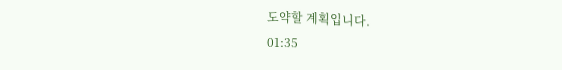도약할 계획입니다.
01:35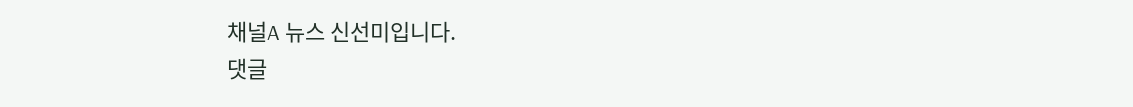채널A 뉴스 신선미입니다.
댓글